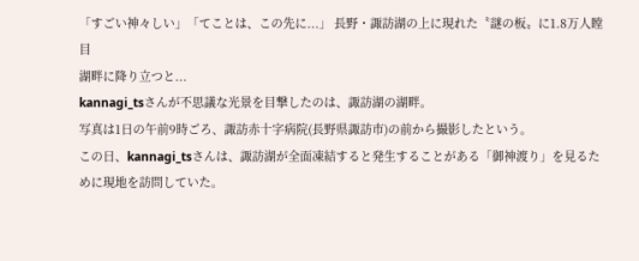「すごい神々しい」「てことは、この先に...」 長野・諏訪湖の上に現れた〝謎の板〟に1.8万人瞠目
湖畔に降り立つと...
kannagi_tsさんが不思議な光景を目撃したのは、諏訪湖の湖畔。
写真は1日の午前9時ごろ、諏訪赤十字病院(長野県諏訪市)の前から撮影したという。
この日、kannagi_tsさんは、諏訪湖が全面凍結すると発生することがある「御神渡り」を見るために現地を訪問していた。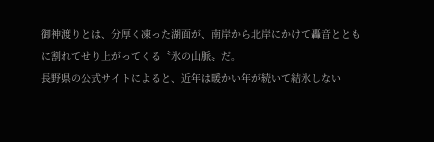御神渡りとは、分厚く凍った湖面が、南岸から北岸にかけて轟音とともに割れてせり上がってくる〝氷の山脈〟だ。
長野県の公式サイトによると、近年は暖かい年が続いて結氷しない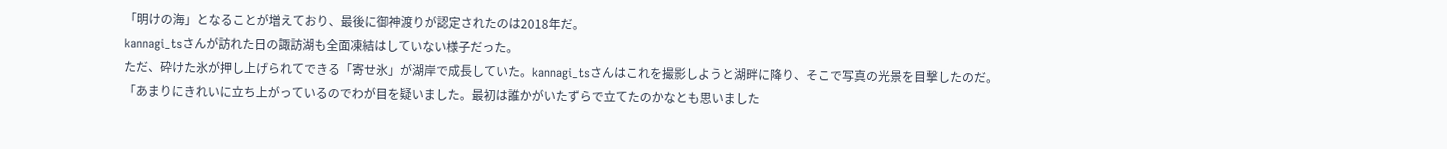「明けの海」となることが増えており、最後に御神渡りが認定されたのは2018年だ。
kannagi_tsさんが訪れた日の諏訪湖も全面凍結はしていない様子だった。
ただ、砕けた氷が押し上げられてできる「寄せ氷」が湖岸で成長していた。kannagi_tsさんはこれを撮影しようと湖畔に降り、そこで写真の光景を目撃したのだ。
「あまりにきれいに立ち上がっているのでわが目を疑いました。最初は誰かがいたずらで立てたのかなとも思いました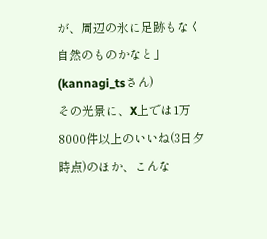が、周辺の氷に足跡もなく自然のものかなと」(kannagi_tsさん)
その光景に、X上では1万8000件以上のいいね(3日夕時点)のほか、こんな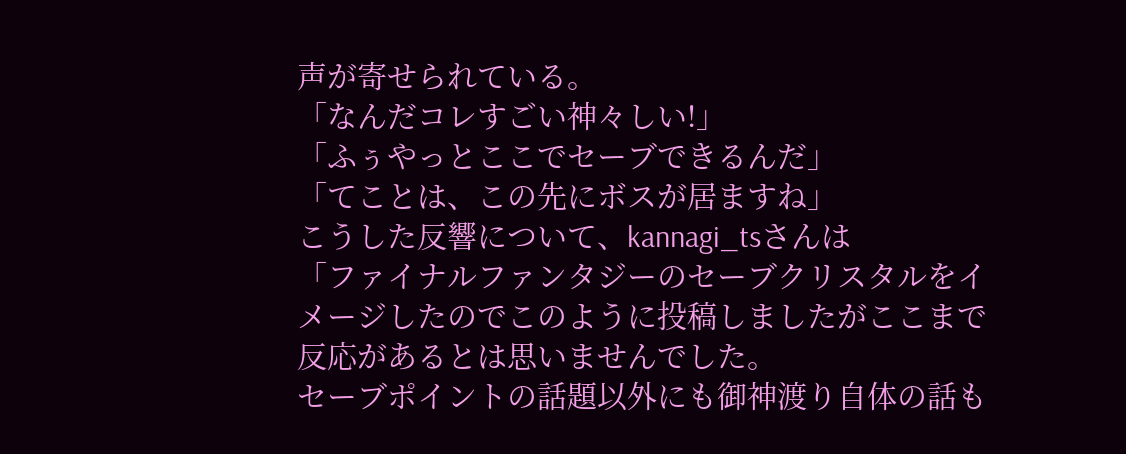声が寄せられている。
「なんだコレすごい神々しい!」
「ふぅやっとここでセーブできるんだ」
「てことは、この先にボスが居ますね」
こうした反響について、kannagi_tsさんは
「ファイナルファンタジーのセーブクリスタルをイメージしたのでこのように投稿しましたがここまで反応があるとは思いませんでした。
セーブポイントの話題以外にも御神渡り自体の話も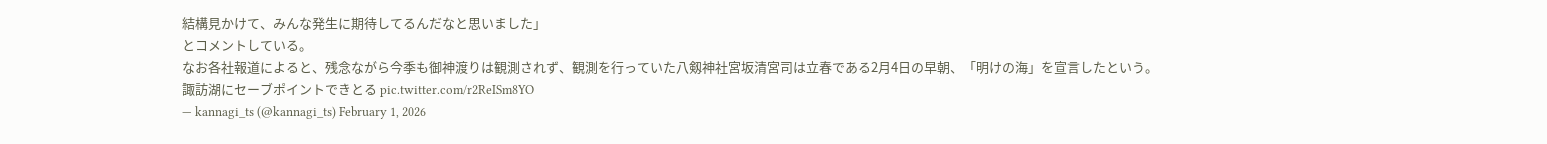結構見かけて、みんな発生に期待してるんだなと思いました」
とコメントしている。
なお各社報道によると、残念ながら今季も御神渡りは観測されず、観測を行っていた八剱神社宮坂清宮司は立春である2月4日の早朝、「明けの海」を宣言したという。
諏訪湖にセーブポイントできとる pic.twitter.com/r2ReISm8YO
— kannagi_ts (@kannagi_ts) February 1, 2026